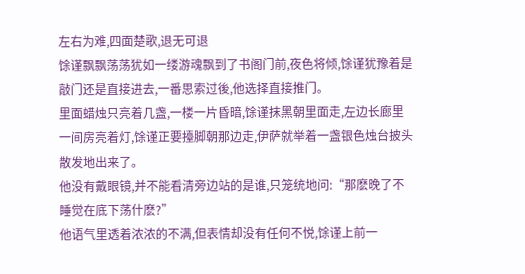左右为难,四面楚歌,退无可退
馀谨飘飘荡荡犹如一缕游魂飘到了书阁门前,夜色将倾,馀谨犹豫着是敲门还是直接进去,一番思索过後,他选择直接推门。
里面蜡烛只亮着几盏,一楼一片昏暗,馀谨抹黑朝里面走,左边长廊里一间房亮着灯,馀谨正要擡脚朝那边走,伊萨就举着一盏银色烛台披头散发地出来了。
他没有戴眼镜,并不能看清旁边站的是谁,只笼统地问:“那麽晚了不睡觉在底下荡什麽?”
他语气里透着浓浓的不满,但表情却没有任何不悦,馀谨上前一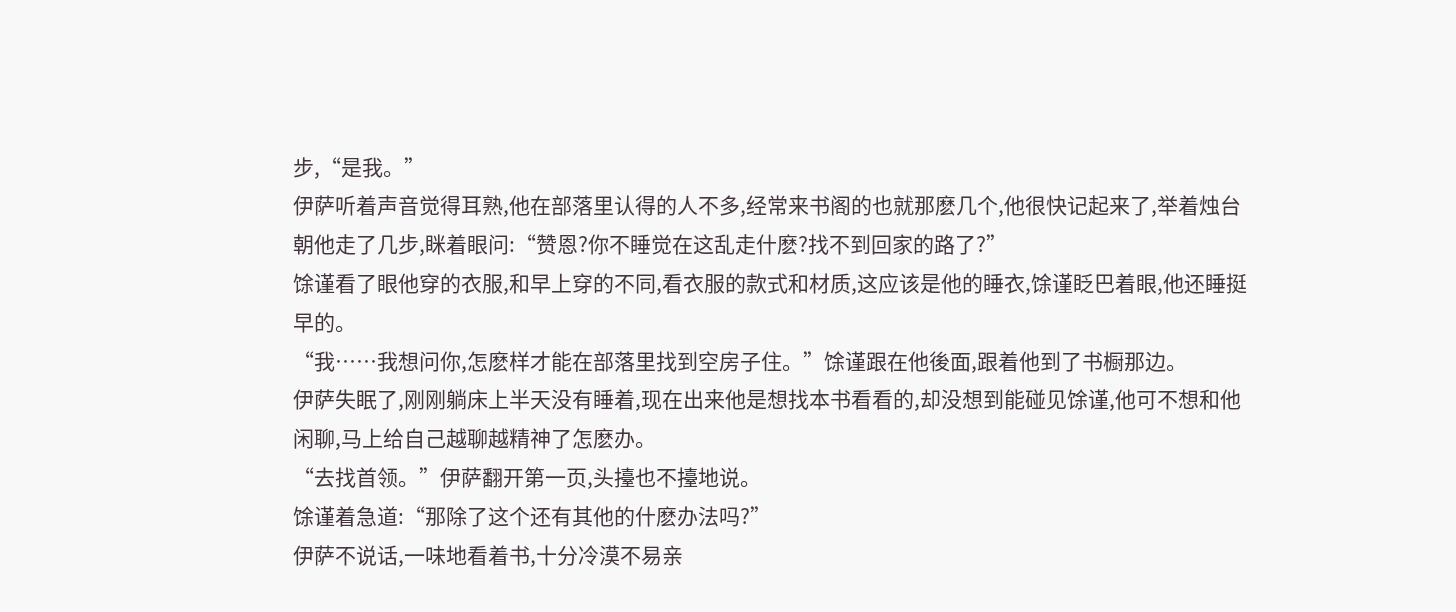步,“是我。”
伊萨听着声音觉得耳熟,他在部落里认得的人不多,经常来书阁的也就那麽几个,他很快记起来了,举着烛台朝他走了几步,眯着眼问:“赞恩?你不睡觉在这乱走什麽?找不到回家的路了?”
馀谨看了眼他穿的衣服,和早上穿的不同,看衣服的款式和材质,这应该是他的睡衣,馀谨眨巴着眼,他还睡挺早的。
“我……我想问你,怎麽样才能在部落里找到空房子住。”馀谨跟在他後面,跟着他到了书橱那边。
伊萨失眠了,刚刚躺床上半天没有睡着,现在出来他是想找本书看看的,却没想到能碰见馀谨,他可不想和他闲聊,马上给自己越聊越精神了怎麽办。
“去找首领。”伊萨翻开第一页,头擡也不擡地说。
馀谨着急道:“那除了这个还有其他的什麽办法吗?”
伊萨不说话,一味地看着书,十分冷漠不易亲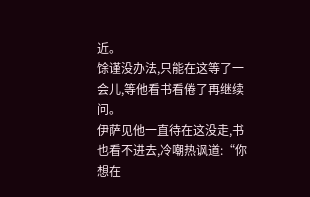近。
馀谨没办法,只能在这等了一会儿,等他看书看倦了再继续问。
伊萨见他一直待在这没走,书也看不进去,冷嘲热讽道:“你想在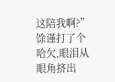这陪我啊?”
馀谨打了个哈欠,眼泪从眼角挤出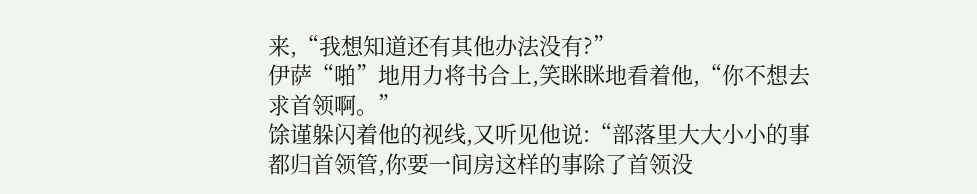来,“我想知道还有其他办法没有?”
伊萨“啪”地用力将书合上,笑眯眯地看着他,“你不想去求首领啊。”
馀谨躲闪着他的视线,又听见他说:“部落里大大小小的事都归首领管,你要一间房这样的事除了首领没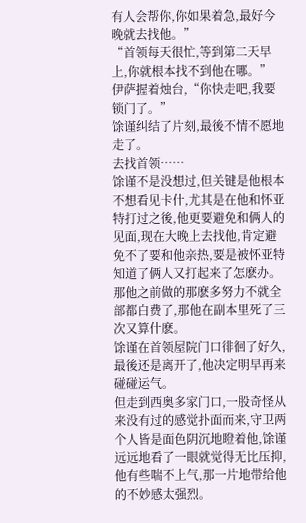有人会帮你,你如果着急,最好今晚就去找他。”
“首领每天很忙,等到第二天早上,你就根本找不到他在哪。”
伊萨握着烛台,“你快走吧,我要锁门了。”
馀谨纠结了片刻,最後不情不愿地走了。
去找首领……
馀谨不是没想过,但关键是他根本不想看见卡什,尤其是在他和怀亚特打过之後,他更要避免和俩人的见面,现在大晚上去找他,肯定避免不了要和他亲热,要是被怀亚特知道了俩人又打起来了怎麽办。
那他之前做的那麽多努力不就全部都白费了,那他在副本里死了三次又算什麽。
馀谨在首领屋院门口徘徊了好久,最後还是离开了,他决定明早再来碰碰运气。
但走到西奥多家门口,一股奇怪从来没有过的感觉扑面而来,守卫两个人皆是面色阴沉地瞪着他,馀谨远远地看了一眼就觉得无比压抑,他有些喘不上气,那一片地带给他的不妙感太强烈。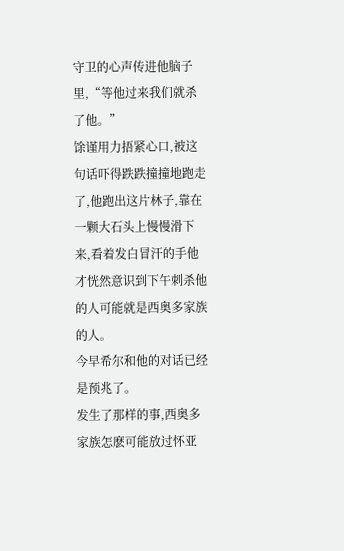守卫的心声传进他脑子里,“等他过来我们就杀了他。”
馀谨用力捂紧心口,被这句话吓得跌跌撞撞地跑走了,他跑出这片林子,靠在一颗大石头上慢慢滑下来,看着发白冒汗的手他才恍然意识到下午刺杀他的人可能就是西奥多家族的人。
今早希尔和他的对话已经是预兆了。
发生了那样的事,西奥多家族怎麽可能放过怀亚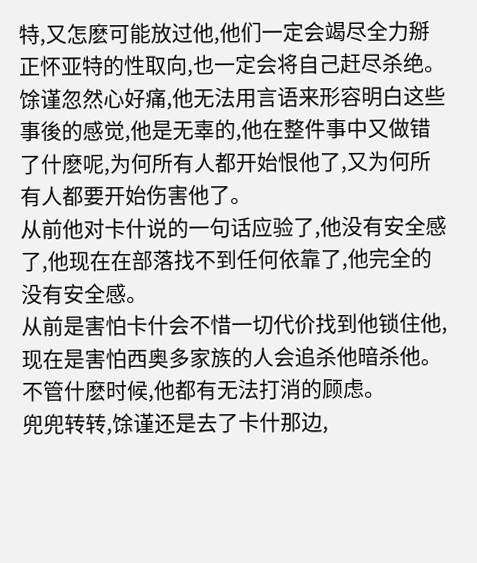特,又怎麽可能放过他,他们一定会竭尽全力掰正怀亚特的性取向,也一定会将自己赶尽杀绝。
馀谨忽然心好痛,他无法用言语来形容明白这些事後的感觉,他是无辜的,他在整件事中又做错了什麽呢,为何所有人都开始恨他了,又为何所有人都要开始伤害他了。
从前他对卡什说的一句话应验了,他没有安全感了,他现在在部落找不到任何依靠了,他完全的没有安全感。
从前是害怕卡什会不惜一切代价找到他锁住他,现在是害怕西奥多家族的人会追杀他暗杀他。
不管什麽时候,他都有无法打消的顾虑。
兜兜转转,馀谨还是去了卡什那边,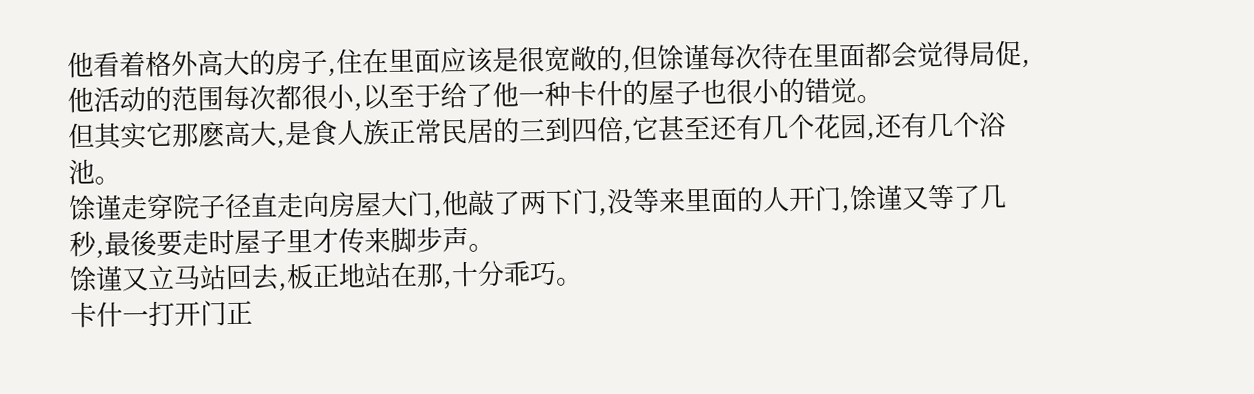他看着格外高大的房子,住在里面应该是很宽敞的,但馀谨每次待在里面都会觉得局促,他活动的范围每次都很小,以至于给了他一种卡什的屋子也很小的错觉。
但其实它那麽高大,是食人族正常民居的三到四倍,它甚至还有几个花园,还有几个浴池。
馀谨走穿院子径直走向房屋大门,他敲了两下门,没等来里面的人开门,馀谨又等了几秒,最後要走时屋子里才传来脚步声。
馀谨又立马站回去,板正地站在那,十分乖巧。
卡什一打开门正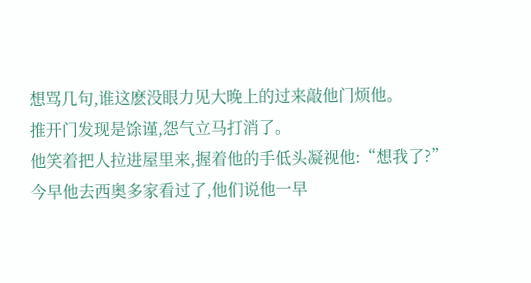想骂几句,谁这麽没眼力见大晚上的过来敲他门烦他。
推开门发现是馀谨,怨气立马打消了。
他笑着把人拉进屋里来,握着他的手低头凝视他:“想我了?”
今早他去西奥多家看过了,他们说他一早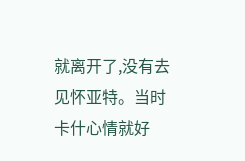就离开了,没有去见怀亚特。当时卡什心情就好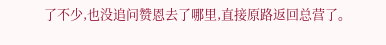了不少,也没追问赞恩去了哪里,直接原路返回总营了。